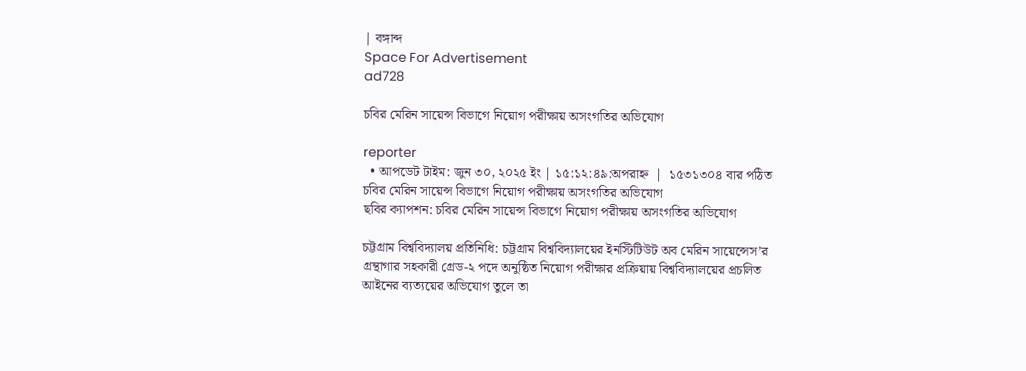| বঙ্গাব্দ
Space For Advertisement
ad728

চবির মেরিন সায়েন্স বিভাগে নিয়োগ পরীক্ষায় অসংগতির অভিযোগ

reporter
  • আপডেট টাইম: জুন ৩০, ২০২৫ ইং | ১৫:১২:৪৯:অপরাহ্ন  |  ১৫৩১৩০৪ বার পঠিত
চবির মেরিন সায়েন্স বিভাগে নিয়োগ পরীক্ষায় অসংগতির অভিযোগ
ছবির ক্যাপশন: চবির মেরিন সায়েন্স বিভাগে নিয়োগ পরীক্ষায় অসংগতির অভিযোগ

চট্টগ্রাম বিশ্ববিদ্যালয় প্রতিনিধি: চট্টগ্রাম বিশ্ববিদ্যালয়ের ইনস্টিটিউট অব মেরিন সায়েন্সেস’র গ্রন্থাগার সহকারী গ্রেড-২ পদে অনুষ্ঠিত নিয়োগ পরীক্ষার প্রক্রিয়ায় বিশ্ববিদ্যালয়ের প্রচলিত আইনের ব্যত্যয়ের অভিযোগ তুলে তা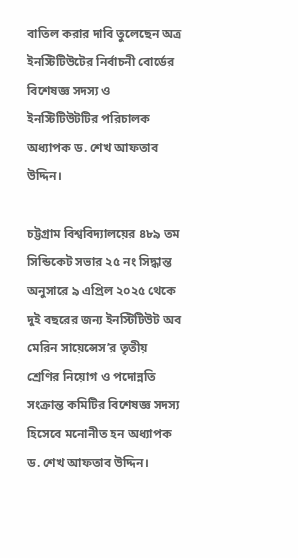বাতিল করার দাবি তুলেছেন অত্র ইনস্টিটিউটের নির্বাচনী বোর্ডের বিশেষজ্ঞ সদস্য ও ইনস্টিটিউটটির পরিচালক অধ্যাপক ড. শেখ আফতাব উদ্দিন।

চট্টগ্রাম বিশ্ববিদ্যালয়ের ৪৮৯ তম সিন্ডিকেট সভার ২৫ নং সিদ্ধান্ত অনুসারে ৯ এপ্রিল ২০২৫ থেকে দুই বছরের জন্য ইনস্টিটিউট অব মেরিন সায়েন্সেস’র তৃতীয় শ্রেণির নিয়োগ ও পদোন্নতি সংক্রান্ত কমিটির বিশেষজ্ঞ সদস্য হিসেবে মনোনীত হন অধ্যাপক ড. শেখ আফতাব উদ্দিন।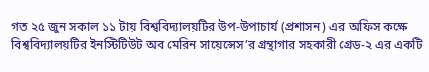গত ২৫ জুন সকাল ১১ টায় বিশ্ববিদ্যালয়টির উপ-উপাচার্য (প্রশাসন) এর অফিস কক্ষে বিশ্ববিদ্যালয়টির ইনস্টিটিউট অব মেরিন সায়েন্সেস’র গ্রন্থাগার সহকারী গ্রেড-২ এর একটি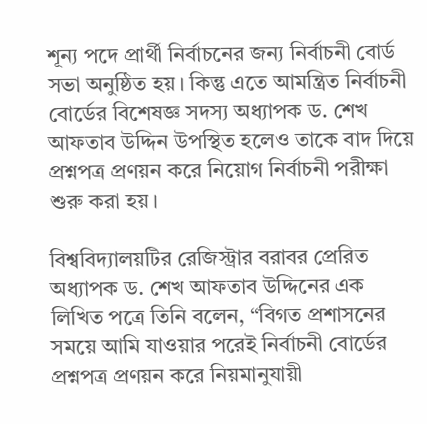শূন্য পদে প্রার্থী নির্বাচনের জন্য নির্বাচনী বোর্ড সভা অনুষ্ঠিত হয়। কিন্তু এতে আমন্ত্রিত নির্বাচনী বোর্ডের বিশেষজ্ঞ সদস্য অধ্যাপক ড. শেখ আফতাব উদ্দিন উপস্থিত হলেও তাকে বাদ দিয়ে প্রশ্নপত্র প্রণয়ন করে নিয়োগ নির্বাচনী পরীক্ষা শুরু করা হয়।

বিশ্ববিদ্যালয়টির রেজিস্ট্রার বরাবর প্রেরিত অধ্যাপক ড. শেখ আফতাব উদ্দিনের এক লিখিত পত্রে তিনি বলেন, “বিগত প্রশাসনের সময়ে আমি যাওয়ার পরেই নির্বাচনী বোর্ডের প্রশ্নপত্র প্রণয়ন করে নিয়মানুযায়ী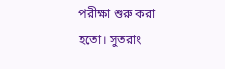পরীক্ষা শুরু করা হতো। সুতরাং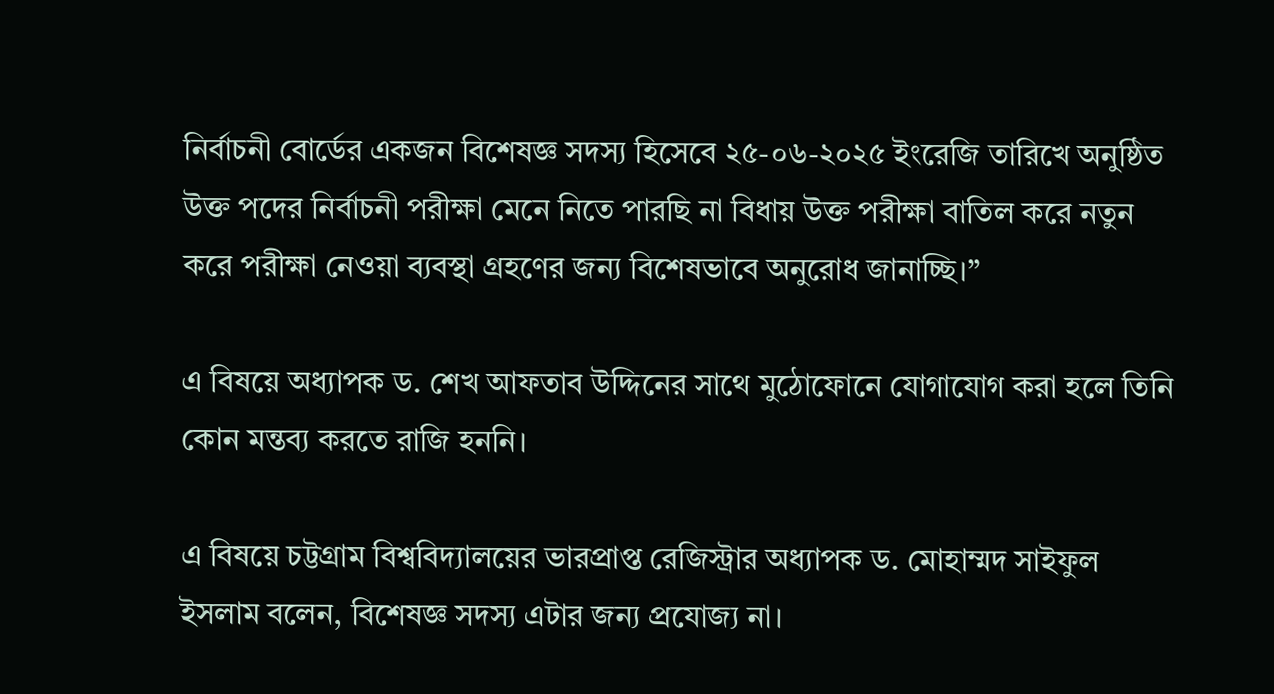নির্বাচনী বোর্ডের একজন বিশেষজ্ঞ সদস্য হিসেবে ২৫-০৬-২০২৫ ইংরেজি তারিখে অনুষ্ঠিত উক্ত পদের নির্বাচনী পরীক্ষা মেনে নিতে পারছি না বিধায় উক্ত পরীক্ষা বাতিল করে নতুন করে পরীক্ষা নেওয়া ব্যবস্থা গ্রহণের জন্য বিশেষভাবে অনুরোধ জানাচ্ছি।”

এ বিষয়ে অধ্যাপক ড. শেখ আফতাব উদ্দিনের সাথে মুঠোফোনে যোগাযোগ করা হলে তিনি কোন মন্তব্য করতে রাজি হননি।

এ বিষয়ে চট্টগ্রাম বিশ্ববিদ্যালয়ের ভারপ্রাপ্ত রেজিস্ট্রার অধ্যাপক ড. মোহাম্মদ সাইফুল ইসলাম বলেন, বিশেষজ্ঞ সদস্য এটার জন্য প্রযোজ্য না।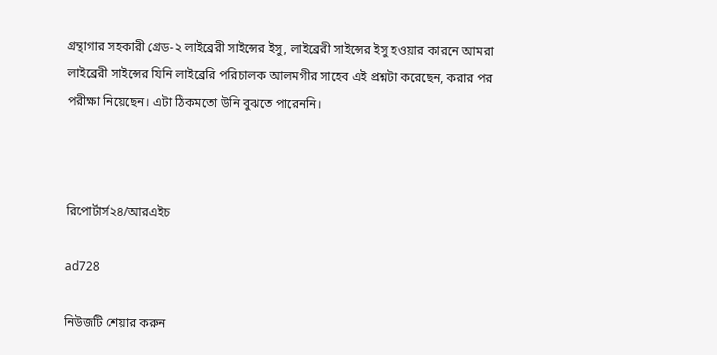গ্রন্থাগার সহকারী গ্রেড-২ লাইব্রেরী সাইন্সের ইসু, লাইব্রেরী সাইন্সের ইসু হওয়ার কারনে আমরা লাইব্রেরী সাইন্সের যিনি লাইব্রেরি পরিচালক আলমগীর সাহেব এই প্রশ্নটা করেছেন, করার পর পরীক্ষা নিয়েছেন। এটা ঠিকমতো উনি বুঝতে পারেননি।



রিপোর্টার্স২৪/আরএইচ

ad728

নিউজটি শেয়ার করুন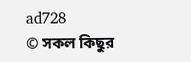ad728
© সকল কিছুর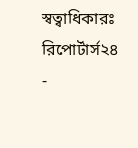স্বত্বাধিকারঃ রিপোর্টার্স২৪ -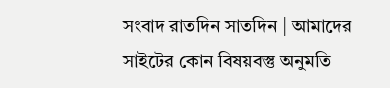সংবাদ রাতদিন সাতদিন | আমাদের সাইটের কোন বিষয়বস্তু অনুমতি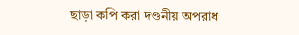ছাড়া কপি করা দণ্ডনীয় অপরাধ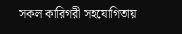সকল কারিগরী সহযোগিতায়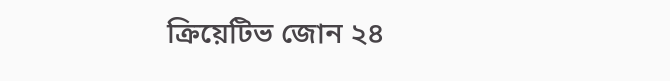ক্রিয়েটিভ জোন ২৪